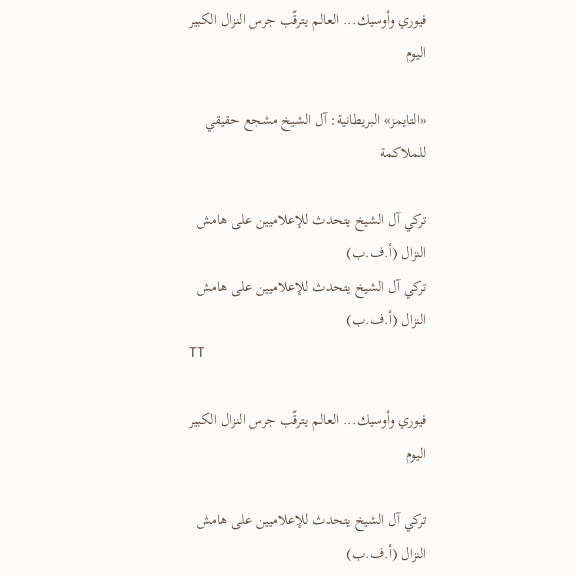فيوري وأوسيك... العالم يترقّب جرس النزال الكبير اليوم

«التايمز» البريطانية: آل الشيخ مشجع حقيقي للملاكمة

تركي آل الشيخ يتحدث للإعلاميين على هامش النزال (أ.ف.ب)
تركي آل الشيخ يتحدث للإعلاميين على هامش النزال (أ.ف.ب)
TT

فيوري وأوسيك... العالم يترقّب جرس النزال الكبير اليوم

تركي آل الشيخ يتحدث للإعلاميين على هامش النزال (أ.ف.ب)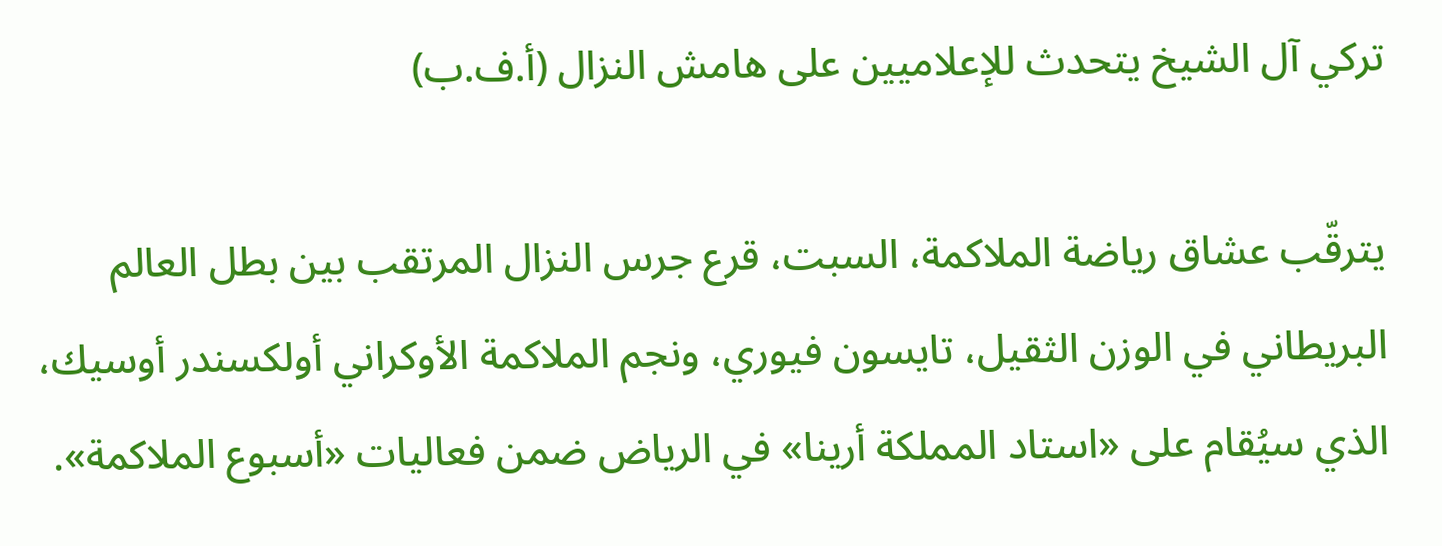تركي آل الشيخ يتحدث للإعلاميين على هامش النزال (أ.ف.ب)

يترقّب عشاق رياضة الملاكمة، السبت، قرع جرس النزال المرتقب بين بطل العالم البريطاني في الوزن الثقيل، تايسون فيوري، ونجم الملاكمة الأوكراني أولكسندر أوسيك، الذي سيُقام على «استاد المملكة أرينا» في الرياض ضمن فعاليات «أسبوع الملاكمة».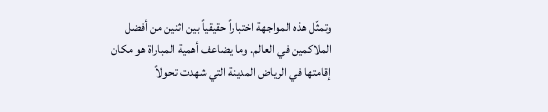وتمثّل هذه المواجهة اختباراً حقيقياً بين اثنين من أفضل الملاكمين في العالم. وما يضاعف أهمية المباراة هو مكان إقامتها في الرياض المدينة التي شهدت تحولاً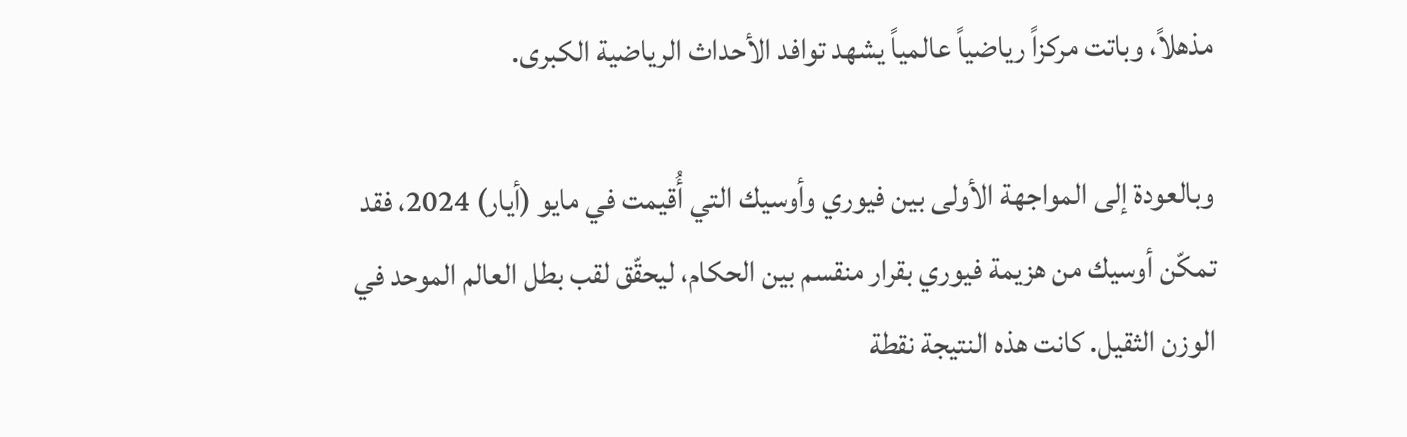مذهلاً، وباتت مركزاً رياضياً عالمياً يشهد توافد الأحداث الرياضية الكبرى.

وبالعودة إلى المواجهة الأولى بين فيوري وأوسيك التي أُقيمت في مايو (أيار) 2024، فقد تمكّن أوسيك من هزيمة فيوري بقرار منقسم بين الحكام، ليحقّق لقب بطل العالم الموحد في الوزن الثقيل. كانت هذه النتيجة نقطة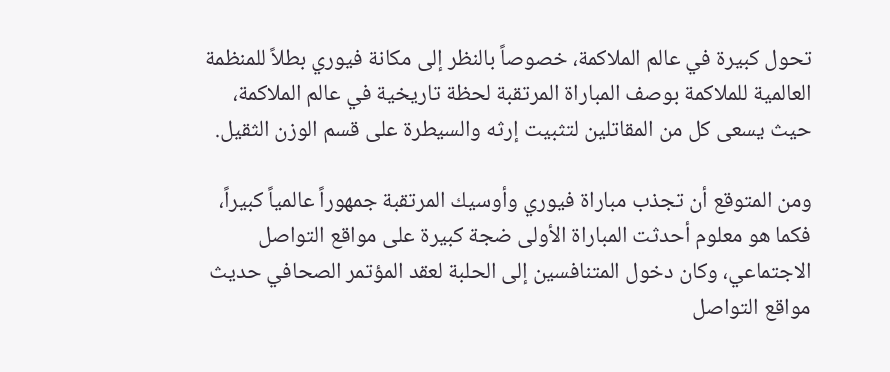تحول كبيرة في عالم الملاكمة، خصوصاً بالنظر إلى مكانة فيوري بطلاً للمنظمة العالمية للملاكمة بوصف المباراة المرتقبة لحظة تاريخية في عالم الملاكمة، حيث يسعى كل من المقاتلين لتثبيت إرثه والسيطرة على قسم الوزن الثقيل.

ومن المتوقع أن تجذب مباراة فيوري وأوسيك المرتقبة جمهوراً عالمياً كبيراً، فكما هو معلوم أحدثت المباراة الأولى ضجة كبيرة على مواقع التواصل الاجتماعي، وكان دخول المتنافسين إلى الحلبة لعقد المؤتمر الصحافي حديث مواقع التواصل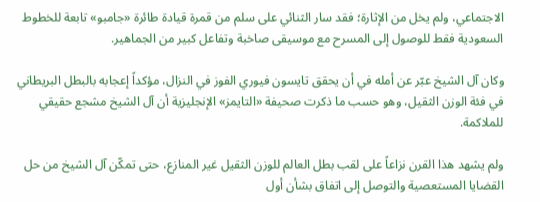الاجتماعي، ولم يخل من الإثارة؛ فقد سار الثنائي على سلم من قمرة قيادة طائرة «جامبو» تابعة للخطوط السعودية فقط للوصول إلى المسرح مع موسيقى صاخبة وتفاعل كبير من الجماهير.

وكان آل الشيخ عبّر عن أمله في أن يحقق تايسون فيوري الفوز في النزال، مؤكداً إعجابه بالبطل البريطاني في فئة الوزن الثقيل، وهو حسب ما ذكرت صحيفة «التايمز» الإنجليزية أن آل الشيخ مشجع حقيقي للملاكمة.

ولم يشهد هذا القرن نزاعاً على لقب بطل العالم للوزن الثقيل غير المنازع، حتى تمكّن آل الشيخ من حل القضايا المستعصية والتوصل إلى اتفاق بشأن أول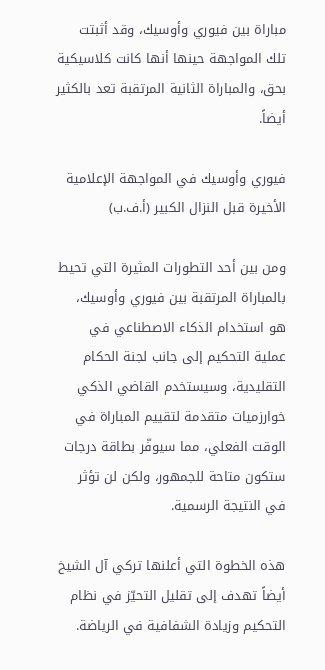مباراة بين فيوري وأوسيك، وقد أثبتت تلك المواجهة حينها أنها كانت كلاسيكية بحق، والمباراة الثانية المرتقبة تعد بالكثير أيضاً.

فيوري وأوسيك في المواجهة الإعلامية الأخيرة قبل النزال الكبير (أ.ف.ب)

ومن بين أحد التطورات المثيرة التي تحيط بالمباراة المرتقبة بين فيوري وأوسيك، هو استخدام الذكاء الاصطناعي في عملية التحكيم إلى جانب لجنة الحكام التقليدية، وسيستخدم القاضي الذكي خوارزميات متقدمة لتقييم المباراة في الوقت الفعلي، مما سيوفّر بطاقة درجات ستكون متاحة للجمهور، ولكن لن تؤثر في النتيجة الرسمية.

هذه الخطوة التي أعلنها تركي آل الشيخ أيضاً تهدف إلى تقليل التحيّز في نظام التحكيم وزيادة الشفافية في الرياضة.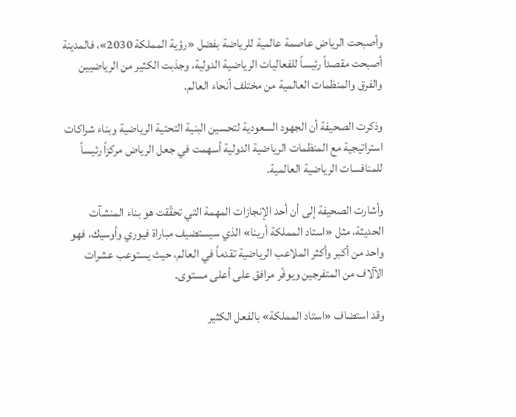وأصبحت الرياض عاصمة عالمية للرياضة بفضل «رؤية المملكة 2030»، فالمدينة أصبحت مقصداً رئيساً للفعاليات الرياضية الدولية، وجذبت الكثير من الرياضيين والفرق والمنظمات العالمية من مختلف أنحاء العالم.

وذكرت الصحيفة أن الجهود السعودية لتحسين البنية التحتية الرياضية وبناء شراكات استراتيجية مع المنظمات الرياضية الدولية أسهمت في جعل الرياض مركزاً رئيساً للمنافسات الرياضية العالمية.

وأشارت الصحيفة إلى أن أحد الإنجازات المهمة التي تحقّقت هو بناء المنشآت الحديثة، مثل «استاد المملكة أرينا» الذي سيستضيف مباراة فيوري وأوسيك، فهو واحد من أكبر وأكثر الملاعب الرياضية تقدماً في العالم، حيث يستوعب عشرات الآلاف من المتفرجين ويوفّر مرافق على أعلى مستوى.

وقد استضاف «استاد المملكة» بالفعل الكثير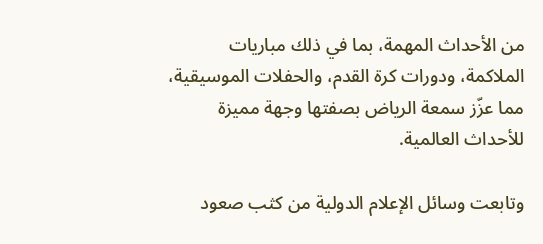من الأحداث المهمة، بما في ذلك مباريات الملاكمة، ودورات كرة القدم، والحفلات الموسيقية، مما عزّز سمعة الرياض بصفتها وجهة مميزة للأحداث العالمية.

وتابعت وسائل الإعلام الدولية من كثب صعود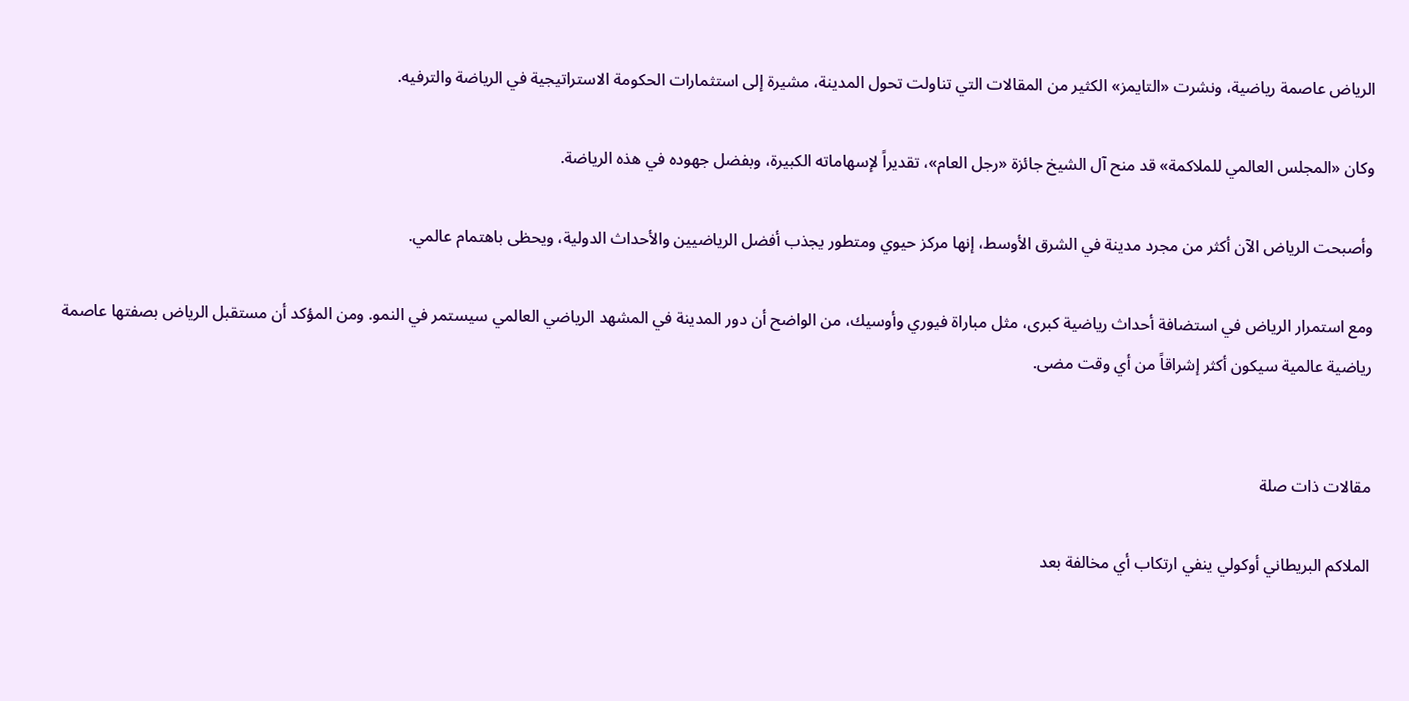الرياض عاصمة رياضية، ونشرت «التايمز» الكثير من المقالات التي تناولت تحول المدينة، مشيرة إلى استثمارات الحكومة الاستراتيجية في الرياضة والترفيه.

وكان «المجلس العالمي للملاكمة» قد منح آل الشيخ جائزة «رجل العام»، تقديراً لإسهاماته الكبيرة، وبفضل جهوده في هذه الرياضة.

وأصبحت الرياض الآن أكثر من مجرد مدينة في الشرق الأوسط، إنها مركز حيوي ومتطور يجذب أفضل الرياضيين والأحداث الدولية، ويحظى باهتمام عالمي.

ومع استمرار الرياض في استضافة أحداث رياضية كبرى، مثل مباراة فيوري وأوسيك، من الواضح أن دور المدينة في المشهد الرياضي العالمي سيستمر في النمو. ومن المؤكد أن مستقبل الرياض بصفتها عاصمة رياضية عالمية سيكون أكثر إشراقاً من أي وقت مضى.


مقالات ذات صلة

الملاكم البريطاني أوكولي ينفي ارتكاب أي مخالفة بعد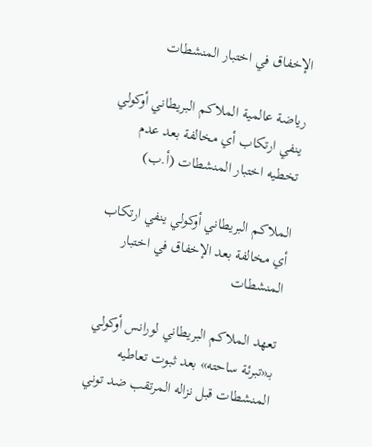الإخفاق في اختبار المنشطات

رياضة عالمية الملاكم البريطاني أوكولي ينفي ارتكاب أي مخالفة بعد عدم تخطيه اختبار المنشطات (أ.ب)

الملاكم البريطاني أوكولي ينفي ارتكاب أي مخالفة بعد الإخفاق في اختبار المنشطات

تعهد الملاكم البريطاني لورانس أوكولي بـ«تبرئة ساحته» بعد ثبوت تعاطيه المنشطات قبل نزاله المرتقب ضد توني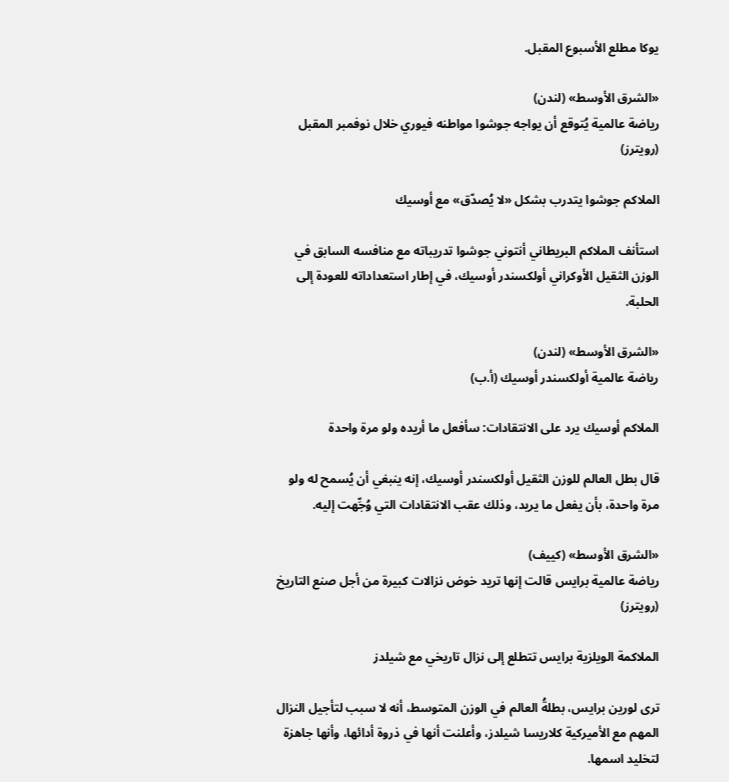يوكا مطلع الأسبوع المقبل.

«الشرق الأوسط» (لندن)
رياضة عالمية يُتوقع أن يواجه جوشوا مواطنه فيوري خلال نوفمبر المقبل (رويترز)

الملاكم جوشوا يتدرب بشكل «لا يُصدّق» مع أوسيك

استأنف الملاكم البريطاني أنتوني جوشوا تدريباته مع منافسه السابق في الوزن الثقيل الأوكراني أولكسندر أوسيك، في إطار استعداداته للعودة إلى الحلبة.

«الشرق الأوسط» (لندن)
رياضة عالمية أولكسندر أوسيك (أ.ب)

الملاكم أوسيك يرد على الانتقادات: سأفعل ما أريده ولو مرة واحدة

قال بطل العالم للوزن الثقيل أولكسندر أوسيك، إنه ينبغي أن يُسمح له ولو مرة واحدة، بأن يفعل ما يريد، وذلك عقب الانتقادات التي وُجِّهت إليه.

«الشرق الأوسط» (كييف)
رياضة عالمية برايس قالت إنها تريد خوض نزالات كبيرة من أجل صنع التاريخ (رويترز)

الملاكمة الويلزية برايس تتطلع إلى نزال تاريخي مع شيلدز

ترى لورين برايس، بطلةُ العالم في الوزن المتوسط، أنه لا سبب لتأجيل النزال المهم مع الأميركية كلاريسا شيلدز، وأعلنت أنها في ذروة أدائها، وأنها جاهزة لتخليد اسمها.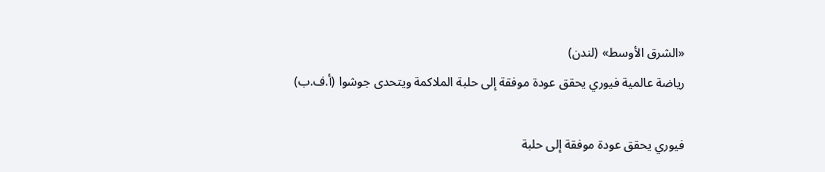«الشرق الأوسط» (لندن)
رياضة عالمية فيوري يحقق عودة موفقة إلى حلبة الملاكمة ويتحدى جوشوا (أ.ف.ب)

فيوري يحقق عودة موفقة إلى حلبة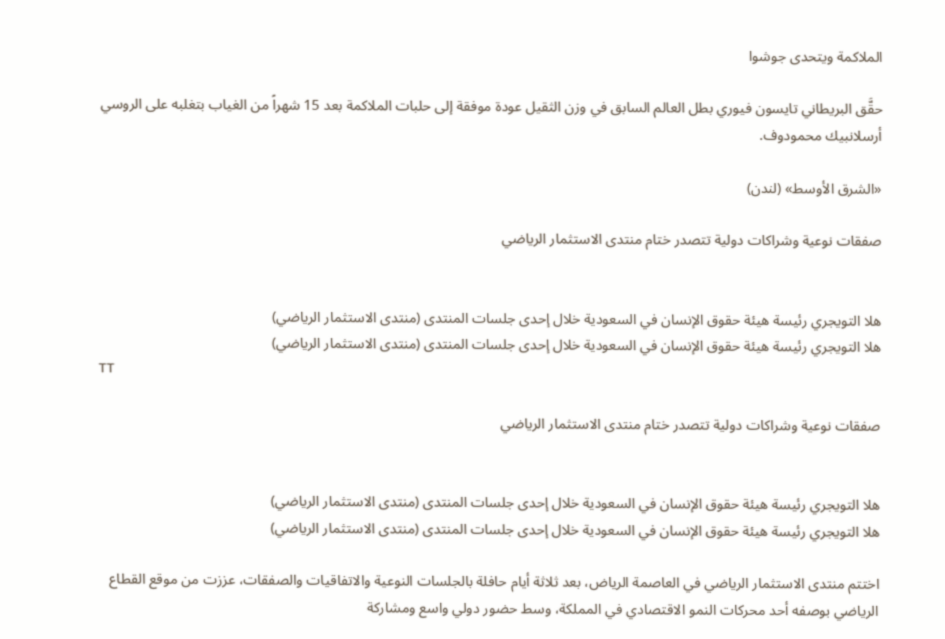الملاكمة ويتحدى جوشوا

حقَّق البريطاني تايسون فيوري بطل العالم السابق في وزن الثقيل عودة موفقة إلى حلبات الملاكمة بعد 15 شهراً من الغياب بتغلبه على الروسي أرسلانبيك محمودوف.

«الشرق الأوسط» (لندن)

صفقات نوعية وشراكات دولية تتصدر ختام منتدى الاستثمار الرياضي


هلا التويجري رئيسة هيئة حقوق الإنسان في السعودية خلال إحدى جلسات المنتدى (منتدى الاستثمار الرياضي)
هلا التويجري رئيسة هيئة حقوق الإنسان في السعودية خلال إحدى جلسات المنتدى (منتدى الاستثمار الرياضي)
TT

صفقات نوعية وشراكات دولية تتصدر ختام منتدى الاستثمار الرياضي


هلا التويجري رئيسة هيئة حقوق الإنسان في السعودية خلال إحدى جلسات المنتدى (منتدى الاستثمار الرياضي)
هلا التويجري رئيسة هيئة حقوق الإنسان في السعودية خلال إحدى جلسات المنتدى (منتدى الاستثمار الرياضي)

اختتم منتدى الاستثمار الرياضي في العاصمة الرياض، بعد ثلاثة أيام حافلة بالجلسات النوعية والاتفاقيات والصفقات، عززت من موقع القطاع الرياضي بوصفه أحد محركات النمو الاقتصادي في المملكة، وسط حضور دولي واسع ومشاركة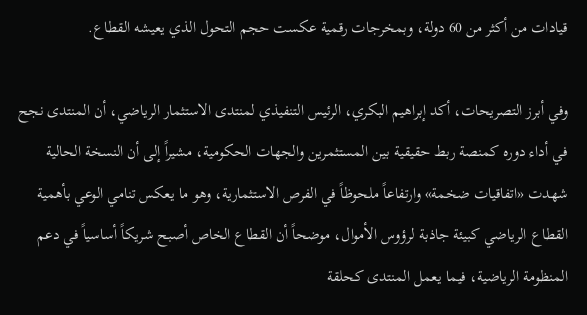قيادات من أكثر من 60 دولة، وبمخرجات رقمية عكست حجم التحول الذي يعيشه القطاع.

وفي أبرز التصريحات، أكد إبراهيم البكري، الرئيس التنفيذي لمنتدى الاستثمار الرياضي، أن المنتدى نجح في أداء دوره كمنصة ربط حقيقية بين المستثمرين والجهات الحكومية، مشيراً إلى أن النسخة الحالية شهدت «اتفاقيات ضخمة» وارتفاعاً ملحوظاً في الفرص الاستثمارية، وهو ما يعكس تنامي الوعي بأهمية القطاع الرياضي كبيئة جاذبة لرؤوس الأموال، موضحاً أن القطاع الخاص أصبح شريكاً أساسياً في دعم المنظومة الرياضية، فيما يعمل المنتدى كحلقة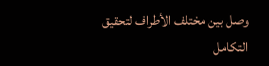وصل بين مختلف الأطراف لتحقيق التكامل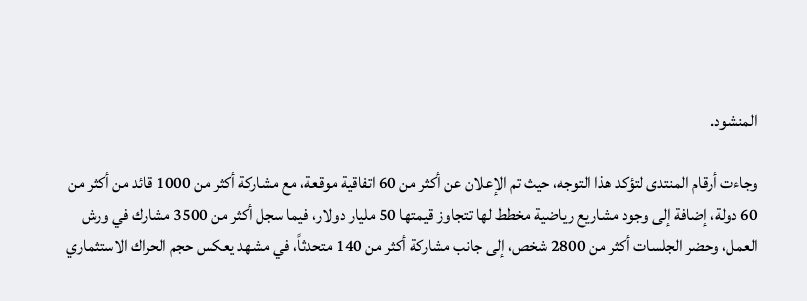المنشود.

وجاءت أرقام المنتدى لتؤكد هذا التوجه، حيث تم الإعلان عن أكثر من 60 اتفاقية موقعة، مع مشاركة أكثر من 1000 قائد من أكثر من 60 دولة، إضافة إلى وجود مشاريع رياضية مخطط لها تتجاوز قيمتها 50 مليار دولار، فيما سجل أكثر من 3500 مشارك في ورش العمل، وحضر الجلسات أكثر من 2800 شخص، إلى جانب مشاركة أكثر من 140 متحدثاً، في مشهد يعكس حجم الحراك الاستثماري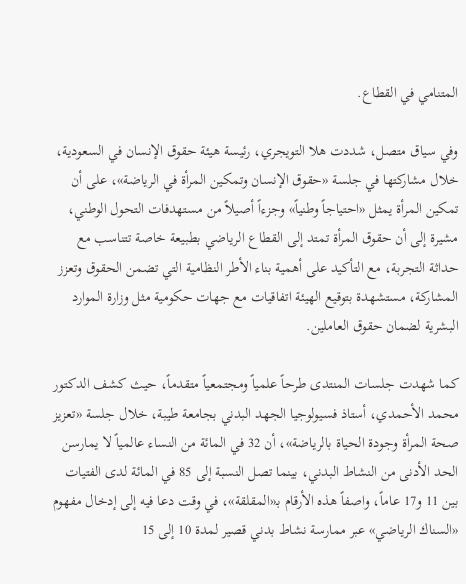المتنامي في القطاع.

وفي سياق متصل، شددت هلا التويجري، رئيسة هيئة حقوق الإنسان في السعودية، خلال مشاركتها في جلسة «حقوق الإنسان وتمكين المرأة في الرياضة»، على أن تمكين المرأة يمثل «احتياجاً وطنياً» وجزءاً أصيلاً من مستهدفات التحول الوطني، مشيرة إلى أن حقوق المرأة تمتد إلى القطاع الرياضي بطبيعة خاصة تتناسب مع حداثة التجربة، مع التأكيد على أهمية بناء الأطر النظامية التي تضمن الحقوق وتعزز المشاركة، مستشهدة بتوقيع الهيئة اتفاقيات مع جهات حكومية مثل وزارة الموارد البشرية لضمان حقوق العاملين.

كما شهدت جلسات المنتدى طرحاً علمياً ومجتمعياً متقدماً، حيث كشف الدكتور محمد الأحمدي، أستاذ فسيولوجيا الجهد البدني بجامعة طيبة، خلال جلسة «تعزيز صحة المرأة وجودة الحياة بالرياضة»، أن 32 في المائة من النساء عالمياً لا يمارسن الحد الأدنى من النشاط البدني، بينما تصل النسبة إلى 85 في المائة لدى الفتيات بين 11 و17 عاماً، واصفاً هذه الأرقام بـ«المقلقة»، في وقت دعا فيه إلى إدخال مفهوم «السناك الرياضي» عبر ممارسة نشاط بدني قصير لمدة 10 إلى 15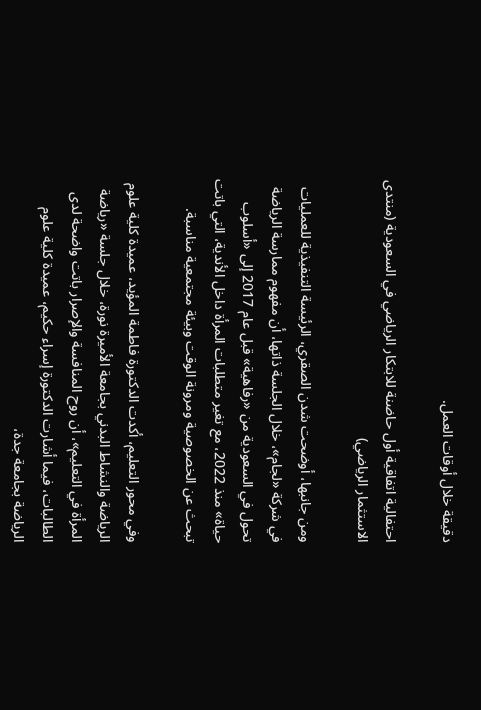دقيقة خلال أوقات العمل.

احتفالية اتفاقية أول حاضنة للابتكار الرياضي في السعودية (منتدى الاستثمار الرياضي)

ومن جانبها، أوضحت شدن الصقري، الرئيسة التنفيذية للعمليات في شركة «لجام»، خلال الجلسة ذاتها، أن مفهوم ممارسة الرياضة تحول في السعودية من «رفاهية» قبل عام 2017 إلى «أسلوب حياة» منذ 2022، مع تغير متطلبات المرأة داخل الأندية، التي باتت تبحث عن الخصوصية ومرونة الوقت وبيئة مجتمعية مناسبة.

وفي محور التعليم، أكدت الدكتورة فاطمة المؤيد، عميدة كلية علوم الرياضة والنشاط البدني بجامعة الأميرة نورة، خلال جلسة «رياضة المرأة في التعليم»، أن روح المنافسة والإصرار باتت واضحة لدى الطالبات، فيما أشارت الدكتورة إسراء حكيم، عميدة كلية علوم الرياضة بجامعة جدة،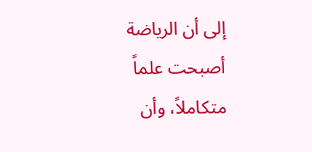إلى أن الرياضة أصبحت علماً متكاملاً، وأن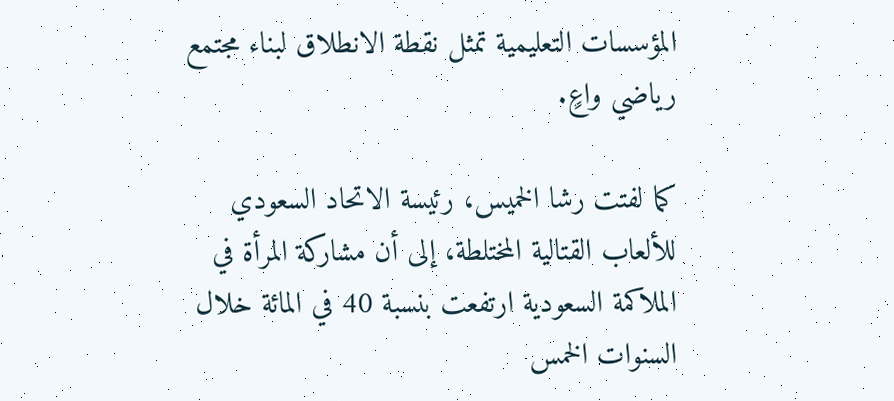المؤسسات التعليمية تمثل نقطة الانطلاق لبناء مجتمع رياضي واعٍ.

كما لفتت رشا الخميس، رئيسة الاتحاد السعودي للألعاب القتالية المختلطة، إلى أن مشاركة المرأة في الملاكمة السعودية ارتفعت بنسبة 40 في المائة خلال السنوات الخمس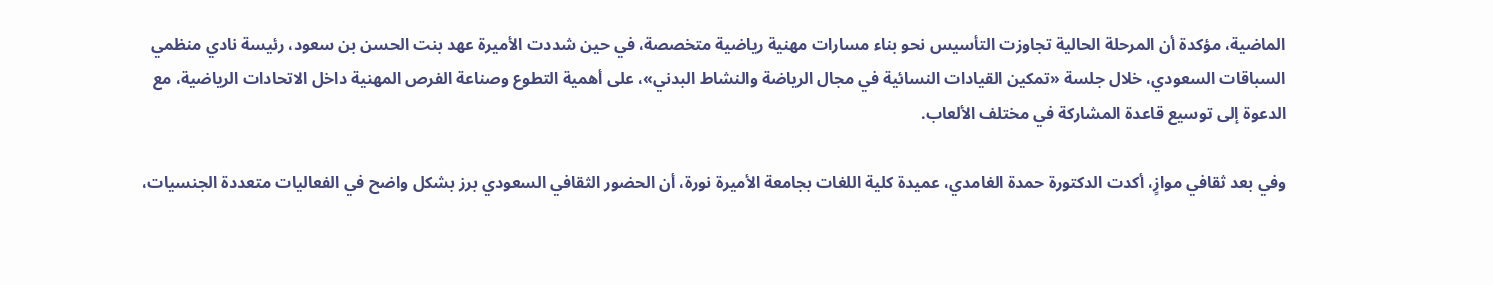الماضية، مؤكدة أن المرحلة الحالية تجاوزت التأسيس نحو بناء مسارات مهنية رياضية متخصصة، في حين شددت الأميرة عهد بنت الحسن بن سعود، رئيسة نادي منظمي السباقات السعودي، خلال جلسة «تمكين القيادات النسائية في مجال الرياضة والنشاط البدني»، على أهمية التطوع وصناعة الفرص المهنية داخل الاتحادات الرياضية، مع الدعوة إلى توسيع قاعدة المشاركة في مختلف الألعاب.

وفي بعد ثقافي موازٍ، أكدت الدكتورة حمدة الغامدي، عميدة كلية اللغات بجامعة الأميرة نورة، أن الحضور الثقافي السعودي برز بشكل واضح في الفعاليات متعددة الجنسيات،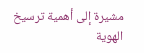مشيرة إلى أهمية ترسيخ الهوية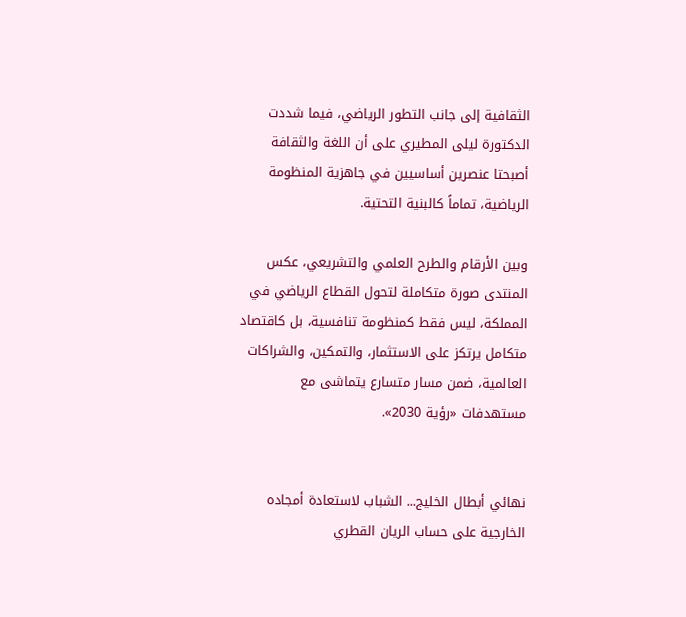الثقافية إلى جانب التطور الرياضي، فيما شددت الدكتورة ليلى المطيري على أن اللغة والثقافة أصبحتا عنصرين أساسيين في جاهزية المنظومة الرياضية، تماماً كالبنية التحتية.

وبين الأرقام والطرح العلمي والتشريعي، عكس المنتدى صورة متكاملة لتحول القطاع الرياضي في المملكة، ليس فقط كمنظومة تنافسية، بل كاقتصاد متكامل يرتكز على الاستثمار، والتمكين، والشراكات العالمية، ضمن مسار متسارع يتماشى مع مستهدفات «رؤية 2030».


نهائي أبطال الخليج... الشباب لاستعادة أمجاده الخارجية على حساب الريان القطري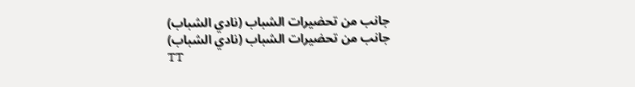جانب من تحضيرات الشباب (نادي الشباب)
جانب من تحضيرات الشباب (نادي الشباب)
TT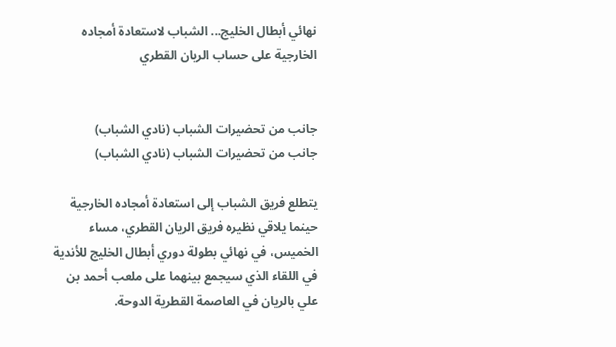نهائي أبطال الخليج... الشباب لاستعادة أمجاده الخارجية على حساب الريان القطري


جانب من تحضيرات الشباب (نادي الشباب)
جانب من تحضيرات الشباب (نادي الشباب)

يتطلع فريق الشباب إلى استعادة أمجاده الخارجية حينما يلاقي نظيره فريق الريان القطري، مساء الخميس، في نهائي بطولة دوري أبطال الخليج للأندية في اللقاء الذي سيجمع بينهما على ملعب أحمد بن علي بالريان في العاصمة القطرية الدوحة.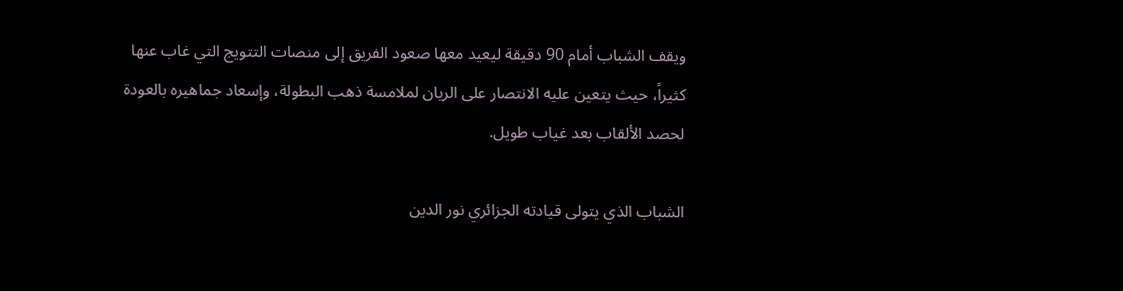ويقف الشباب أمام 90 دقيقة ليعيد معها صعود الفريق إلى منصات التتويج التي غاب عنها كثيراً، حيث يتعين عليه الانتصار على الريان لملامسة ذهب البطولة، وإسعاد جماهيره بالعودة لحصد الألقاب بعد غياب طويل.

الشباب الذي يتولى قيادته الجزائري نور الدين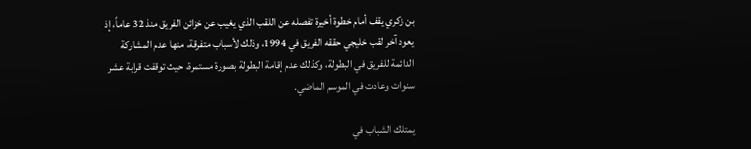بن زكري يقف أمام خطوة أخيرة تفصله عن اللقب الذي يغيب عن خزائن الفريق منذ 32 عاماً، إذ يعود آخر لقب خليجي حققه الفريق في 1994، وذلك لأسباب متفرقة، منها عدم المشاركة الدائمة للفريق في البطولة، وكذلك عدم إقامة البطولة بصورة مستمرة، حيث توقفت قرابة عشر سنوات وعادت في الموسم الماضي.

يمتلك الشباب في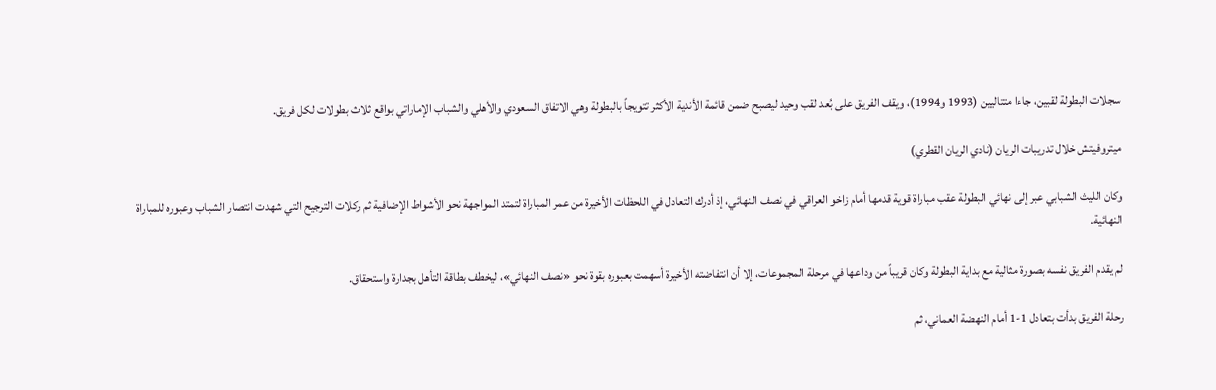سجلات البطولة لقبين، جاءا متتاليين (1993 و1994)، ويقف الفريق على بُعد لقب وحيد ليصبح ضمن قائمة الأندية الأكثر تتويجاً بالبطولة وهي الاتفاق السعودي والأهلي والشباب الإماراتي بواقع ثلاث بطولات لكل فريق.

ميتروفيتش خلال تدريبات الريان (نادي الريان القطري)

وكان الليث الشبابي عبر إلى نهائي البطولة عقب مباراة قوية قدمها أمام زاخو العراقي في نصف النهائي، إذ أدرك التعادل في اللحظات الأخيرة من عمر المباراة لتمتد المواجهة نحو الأشواط الإضافية ثم ركلات الترجيح التي شهدت انتصار الشباب وعبوره للمباراة النهائية.

لم يقدم الفريق نفسه بصورة مثالية مع بداية البطولة وكان قريباً من وداعها في مرحلة المجموعات، إلا أن انتفاضته الأخيرة أسهمت بعبوره بقوة نحو «نصف النهائي»، ليخطف بطاقة التأهل بجدارة واستحقاق.

رحلة الفريق بدأت بتعادل 1-1 أمام النهضة العماني، ثم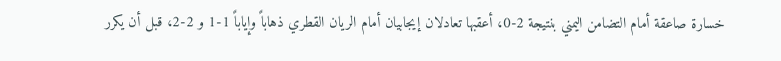خسارة صاعقة أمام التضامن اليمني بنتيجة 2-0، أعقبها تعادلان إيجابيان أمام الريان القطري ذهاباً وإياباً 1-1 و 2-2، قبل أن يكرر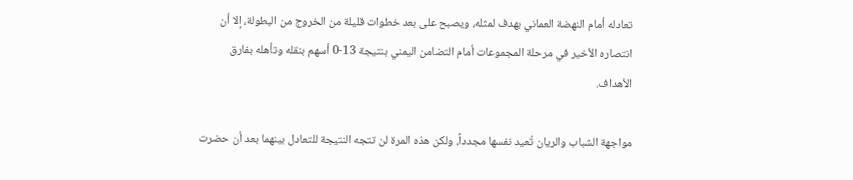تعادله أمام النهضة العماني بهدف لمثله، ويصبح على بعد خطوات قليلة من الخروج من البطولة، إلا أن انتصاره الأخير في مرحلة المجموعات أمام التضامن اليمني بنتيجة 13-0 أسهم بنقله وتأهله بفارق الأهداف.

مواجهة الشباب والريان تُعيد نفسها مجدداً، ولكن هذه المرة لن تتجه النتيجة للتعادل بينهما بعد أن حضرت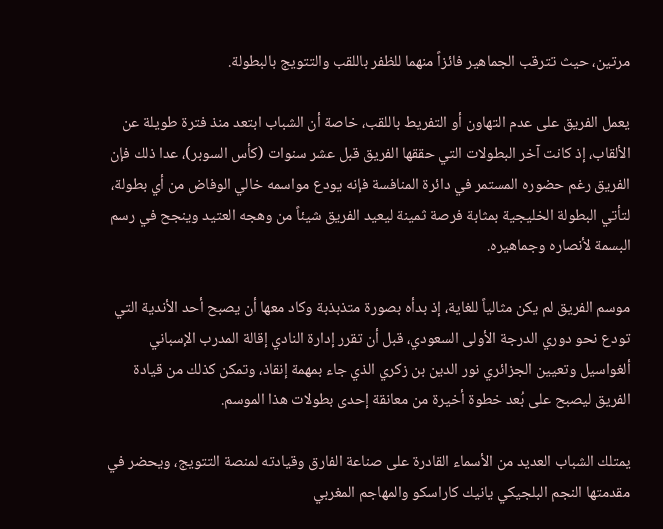مرتين، حيث تترقب الجماهير فائزاً منهما للظفر باللقب والتتويج بالبطولة.

يعمل الفريق على عدم التهاون أو التفريط باللقب، خاصة أن الشباب ابتعد منذ فترة طويلة عن الألقاب، إذ كانت آخر البطولات التي حققها الفريق قبل عشر سنوات (كأس السوبر)، عدا ذلك فإن الفريق رغم حضوره المستمر في دائرة المنافسة فإنه يودع مواسمه خالي الوفاض من أي بطولة، لتأتي البطولة الخليجية بمثابة فرصة ثمينة ليعيد الفريق شيئاً من وهجه العتيد وينجح في رسم البسمة لأنصاره وجماهيره.

موسم الفريق لم يكن مثالياً للغاية، إذ بدأه بصورة متذبذبة وكاد معها أن يصبح أحد الأندية التي تودع نحو دوري الدرجة الأولى السعودي، قبل أن تقرر إدارة النادي إقالة المدرب الإسباني ألغواسيل وتعيين الجزائري نور الدين بن زكري الذي جاء بمهمة إنقاذ، وتمكن كذلك من قيادة الفريق ليصبح على بُعد خطوة أخيرة من معانقة إحدى بطولات هذا الموسم.

يمتلك الشباب العديد من الأسماء القادرة على صناعة الفارق وقيادته لمنصة التتويج، ويحضر في مقدمتها النجم البلجيكي يانيك كاراسكو والمهاجم المغربي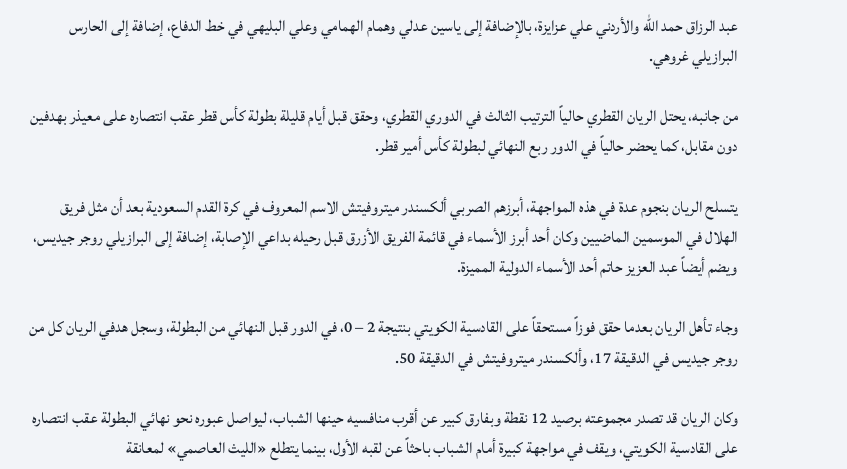عبد الرزاق حمد الله والأردني علي عزايزة، بالإضافة إلى ياسين عدلي وهمام الهمامي وعلي البليهي في خط الدفاع، إضافة إلى الحارس البرازيلي غروهي.

من جانبه، يحتل الريان القطري حالياً الترتيب الثالث في الدوري القطري، وحقق قبل أيام قليلة بطولة كأس قطر عقب انتصاره على معيذر بهدفين دون مقابل، كما يحضر حالياً في الدور ربع النهائي لبطولة كأس أمير قطر.

يتسلح الريان بنجوم عدة في هذه المواجهة، أبرزهم الصربي ألكسندر ميتروفيتش الاسم المعروف في كرة القدم السعودية بعد أن مثل فريق الهلال في الموسمين الماضيين وكان أحد أبرز الأسماء في قائمة الفريق الأزرق قبل رحيله بداعي الإصابة، إضافة إلى البرازيلي روجر جيديس، ويضم أيضاً عبد العزيز حاتم أحد الأسماء الدولية المميزة.

وجاء تأهل الريان بعدما حقق فوزاً مستحقاً على القادسية الكويتي بنتيجة 2 – 0، في الدور قبل النهائي من البطولة، وسجل هدفي الريان كل من روجر جيديس في الدقيقة 17، وألكسندر ميتروفيتش في الدقيقة 50.

وكان الريان قد تصدر مجموعته برصيد 12 نقطة وبفارق كبير عن أقرب منافسيه حينها الشباب، ليواصل عبوره نحو نهائي البطولة عقب انتصاره على القادسية الكويتي، ويقف في مواجهة كبيرة أمام الشباب باحثاً عن لقبه الأول، بينما يتطلع «الليث العاصمي» لمعانقة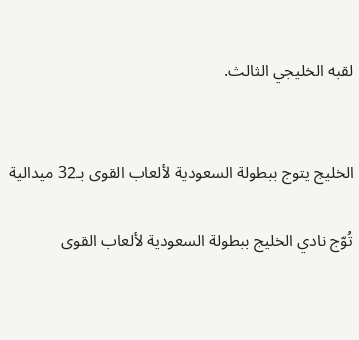لقبه الخليجي الثالث.


الخليج يتوج ببطولة السعودية لألعاب القوى بـ32 ميدالية

تُوّج نادي الخليج ببطولة السعودية لألعاب القوى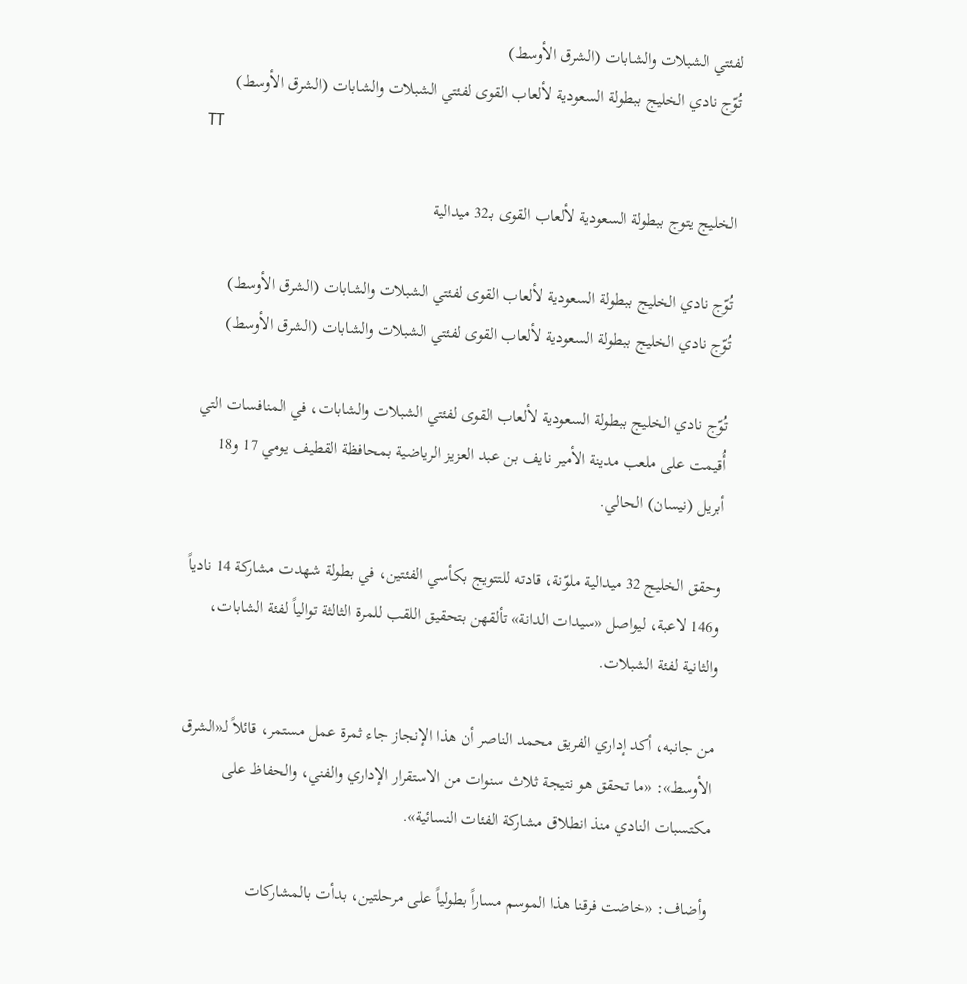لفئتي الشبلات والشابات (الشرق الأوسط)
تُوّج نادي الخليج ببطولة السعودية لألعاب القوى لفئتي الشبلات والشابات (الشرق الأوسط)
TT

الخليج يتوج ببطولة السعودية لألعاب القوى بـ32 ميدالية

تُوّج نادي الخليج ببطولة السعودية لألعاب القوى لفئتي الشبلات والشابات (الشرق الأوسط)
تُوّج نادي الخليج ببطولة السعودية لألعاب القوى لفئتي الشبلات والشابات (الشرق الأوسط)

تُوّج نادي الخليج ببطولة السعودية لألعاب القوى لفئتي الشبلات والشابات، في المنافسات التي أُقيمت على ملعب مدينة الأمير نايف بن عبد العزيز الرياضية بمحافظة القطيف يومي 17 و18 أبريل (نيسان) الحالي.

وحقق الخليج 32 ميدالية ملوّنة، قادته للتتويج بكأسي الفئتين، في بطولة شهدت مشاركة 14 نادياً و146 لاعبة، ليواصل «سيدات الدانة» تألقهن بتحقيق اللقب للمرة الثالثة توالياً لفئة الشابات، والثانية لفئة الشبلات.

من جانبه، أكد إداري الفريق محمد الناصر أن هذا الإنجاز جاء ثمرة عمل مستمر، قائلاً لـ«الشرق الأوسط»: «ما تحقق هو نتيجة ثلاث سنوات من الاستقرار الإداري والفني، والحفاظ على مكتسبات النادي منذ انطلاق مشاركة الفئات النسائية».

وأضاف: «خاضت فرقنا هذا الموسم مساراً بطولياً على مرحلتين، بدأت بالمشاركات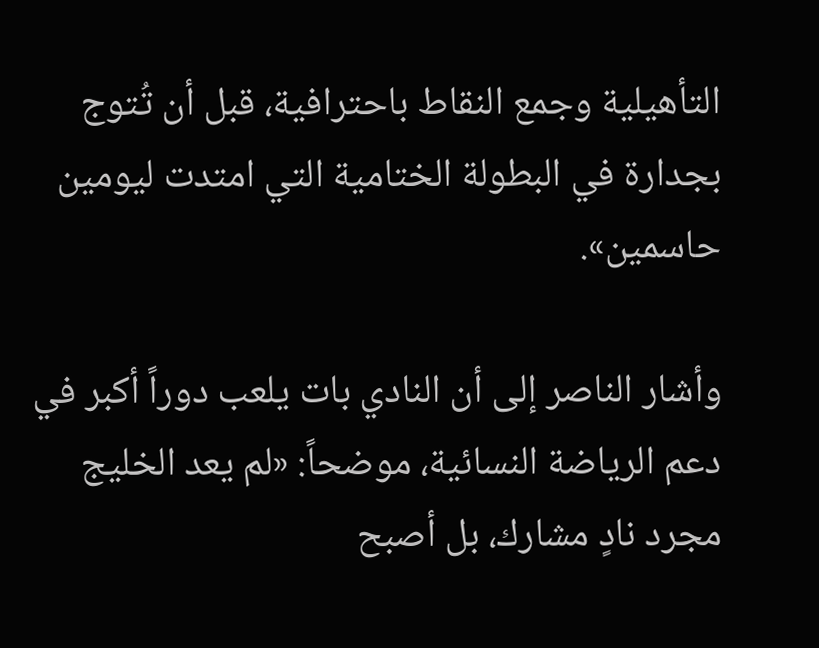التأهيلية وجمع النقاط باحترافية، قبل أن تُتوج بجدارة في البطولة الختامية التي امتدت ليومين حاسمين».

وأشار الناصر إلى أن النادي بات يلعب دوراً أكبر في دعم الرياضة النسائية، موضحاً: «لم يعد الخليج مجرد نادٍ مشارك، بل أصبح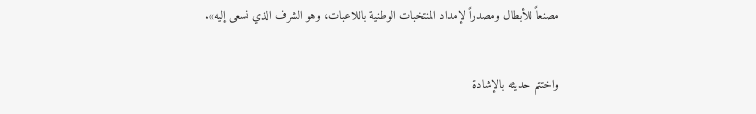مصنعاً للأبطال ومصدراً لإمداد المنتخبات الوطنية باللاعبات، وهو الشرف الذي نسعى إليه».

واختتم حديثه بالإشادة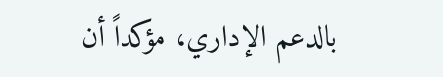بالدعم الإداري، مؤكداً أن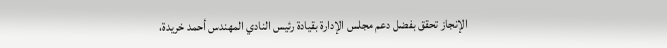الإنجاز تحقق بفضل دعم مجلس الإدارة بقيادة رئيس النادي المهندس أحمد خريدة،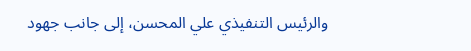والرئيس التنفيذي علي المحسن، إلى جانب جهود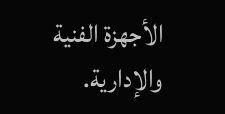الأجهزة الفنية والإدارية.